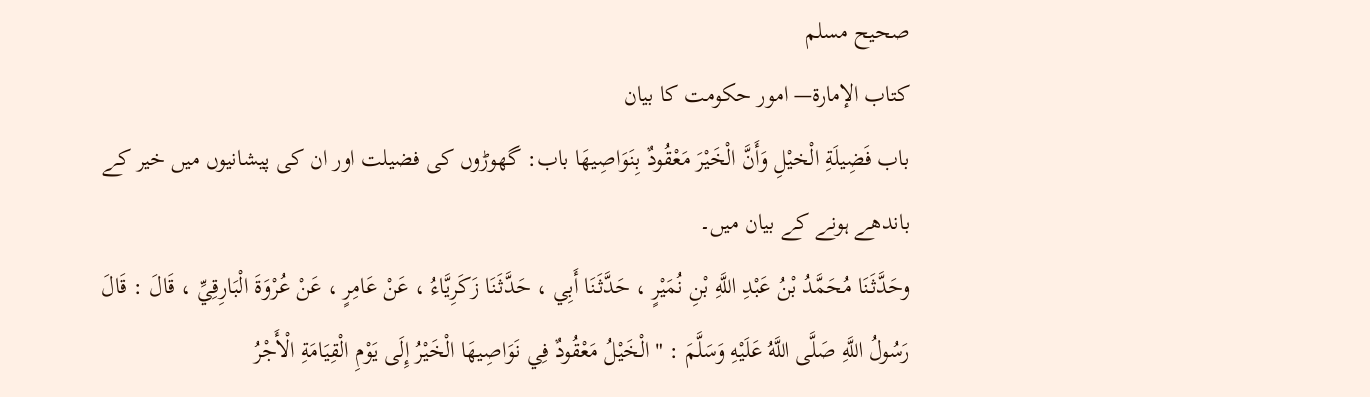صحيح مسلم
كتاب الإمارة— امور حکومت کا بیان
باب فَضِيلَةِ الْخيْلِ وَأَنَّ الْخَيْرَ مَعْقُودٌ بِنَوَاصِيهَا باب: گھوڑوں کی فضیلت اور ان کی پیشانیوں میں خیر کے باندھے ہونے کے بیان میں۔
وحَدَّثَنَا مُحَمَّدُ بْنُ عَبْدِ اللَّهِ بْنِ نُمَيْرٍ ، حَدَّثَنَا أَبِي ، حَدَّثَنَا زَكَرِيَّاءُ ، عَنْ عَامِرٍ ، عَنْ عُرْوَةَ الْبَارِقِيِّ ، قَالَ : قَالَ رَسُولُ اللَّهِ صَلَّى اللَّهُ عَلَيْهِ وَسَلَّمَ : " الْخَيْلُ مَعْقُودٌ فِي نَوَاصِيهَا الْخَيْرُ إِلَى يَوْمِ الْقِيَامَةِ الْأَجْرُ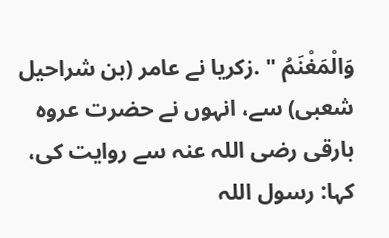وَالْمَغْنَمُ " .زکریا نے عامر (بن شراحیل شعبی) سے، انہوں نے حضرت عروہ بارقی رضی اللہ عنہ سے روایت کی، کہا: رسول اللہ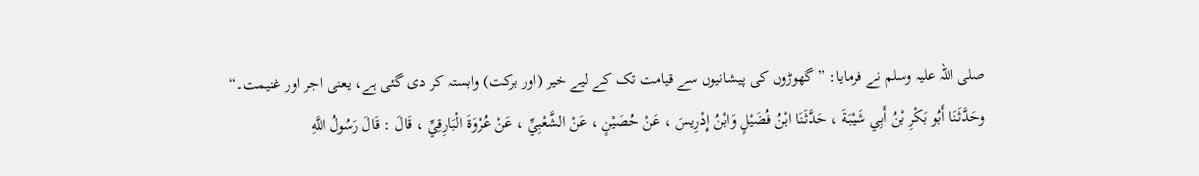صلی اللہ علیہ وسلم نے فرمایا: ”گھوڑوں کی پیشانیوں سے قیامت تک کے لیے خیر (اور برکت) وابستہ کر دی گئی ہے، یعنی اجر اور غنیمت۔“
وحَدَّثَنَا أَبُو بَكْرِ بْنُ أَبِي شَيْبَةَ ، حَدَّثَنَا ابْنُ فُضَيْلٍ وَابْنُ إِدْرِيسَ ، عَنْ حُصَيْنٍ ، عَنْ الشَّعْبِيِّ ، عَنْ عُرْوَةَ الْبَارِقِيِّ ، قَالَ : قَالَ رَسُولُ اللَّهِ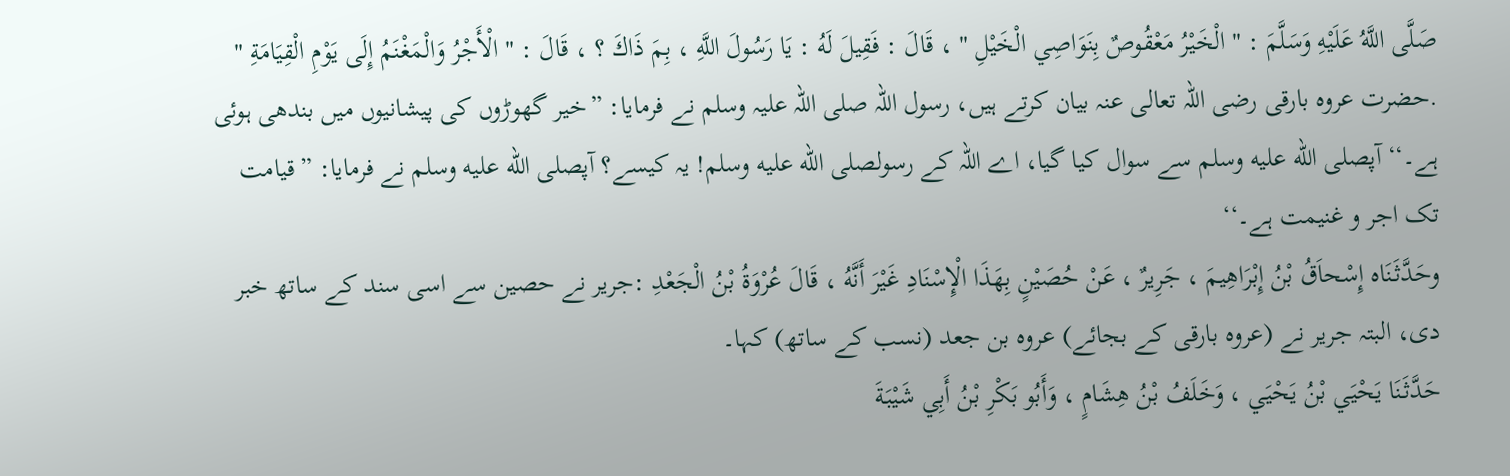صَلَّى اللَّهُ عَلَيْهِ وَسَلَّمَ : " الْخَيْرُ مَعْقُوصٌ بِنَوَاصِي الْخَيْلِ " ، قَالَ : فَقِيلَ لَهُ : يَا رَسُولَ اللَّهِ ، بِمَ ذَاكَ ؟ ، قَالَ : " الْأَجْرُ وَالْمَغْنَمُ إِلَى يَوْمِ الْقِيَامَةِ " .حضرت عروہ بارقی رضی اللہ تعالی عنہ بیان کرتے ہیں، رسول اللہ صلی اللہ علیہ وسلم نے فرمایا: ”خیر گھوڑوں کی پیشانیوں میں بندھی ہوئی ہے۔‘‘ آپصلى الله عليه وسلم سے سوال کیا گیا، اے اللہ کے رسولصلى الله عليه وسلم! یہ کیسے؟ آپصلى الله عليه وسلم نے فرمایا: ”قیامت تک اجر و غنیمت ہے۔‘‘
وحَدَّثَنَاه إِسْحاَقُ بْنُ إِبْرَاهِيمَ ، جَرِيرٌ ، عَنْ حُصَيْنٍ بِهَذَا الْإِسْنَادِ غَيْرَ أَنَّهُ ، قَالَ عُرْوَةُ بْنُ الْجَعْدِ :جریر نے حصین سے اسی سند کے ساتھ خبر دی، البتہ جریر نے (عروہ بارقی کے بجائے) عروہ بن جعد (نسب کے ساتھ) کہا۔
حَدَّثَنَا يَحْيَي بْنُ يَحْيَي ، وَخَلَفُ بْنُ هِشَامٍ ، وَأَبُو بَكْرِ بْنُ أَبِي شَيْبَةَ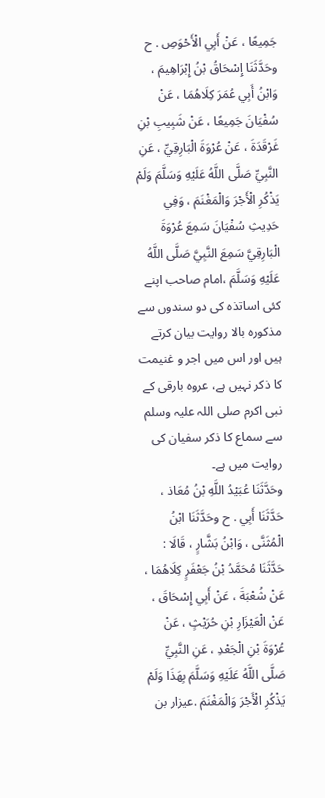جَمِيعًا ، عَنْ أَبِي الْأَحْوَصِ . ح وحَدَّثَنَا إِسْحَاقُ بْنُ إِبْرَاهِيمَ ، وَابْنُ أَبِي عُمَرَ كِلَاهُمَا ، عَنْ سُفْيَانَ جَمِيعًا ، عَنْ شَبِيبِ بْنِ غَرْقَدَةَ ، عَنْ عُرْوَةَ الْبَارِقِيِّ ، عَنِ النَّبِيِّ صَلَّى اللَّهُ عَلَيْهِ وَسَلَّمَ وَلَمْ يَذْكُرِ الْأَجْرَ وَالْمَغْنَمَ ، وَفِي حَدِيثِ سُفْيَانَ سَمِعَ عُرْوَةَ الْبَارِقِيَّ سَمِعَ النَّبِيَّ صَلَّى اللَّهُ عَلَيْهِ وَسَلَّمَ ،امام صاحب اپنے کئی اساتذہ کی دو سندوں سے مذکورہ بالا روایت بیان کرتے ہیں اور اس میں اجر و غنیمت کا ذکر نہیں ہے، عروہ بارقی کے نبی اکرم صلی اللہ علیہ وسلم سے سماع کا ذکر سفیان کی روایت میں ہے۔
وحَدَّثَنَا عُبَيْدُ اللَّهِ بْنُ مُعَاذ ، حَدَّثَنَا أَبِي . ح وحَدَّثَنَا ابْنُ الْمُثَنَّى ، وَابْنُ بَشَّارٍ ، قَالَا : حَدَّثَنَا مُحَمَّدُ بْنُ جَعْفَرٍ كِلَاهُمَا ، عَنْ شُعْبَةَ ، عَنْ أَبِي إِسْحَاقَ ، عَنْ الْعَيْزَارِ بْنِ حُرَيْثٍ ، عَنْ عُرْوَةَ بْنِ الْجَعْدِ ، عَنِ النَّبِيِّ صَلَّى اللَّهُ عَلَيْهِ وَسَلَّمَ بِهَذَا وَلَمْ يَذْكُرِ الْأَجْرَ وَالْمَغْنَمَ .عیزار بن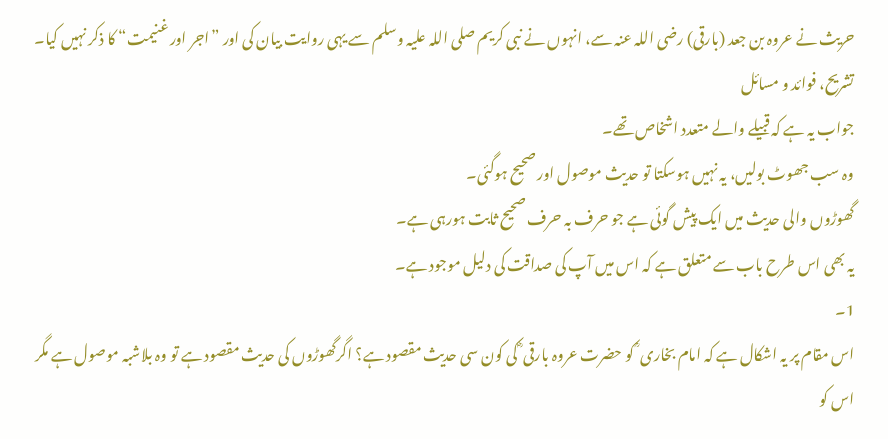حریث نے عروہ بن جعد (بارقی) رضی اللہ عنہ سے، انہوں نے نبی کریم صلی اللہ علیہ وسلم سے یہی روایت بیان کی اور ”اجر اور غنیمت“ کا ذکر نہیں کیا۔
تشریح، فوائد و مسائل
جواب یہ ہے کہ قبیلے والے متعدد اشخاص تھے۔
وہ سب جھوٹ بولیں، یہ نہیں ہوسکتا تو حدیث موصول اور صحیح ہوگئی۔
گھوڑوں والی حدیث ميں ایک پیش گوئی ہے جو حرف بہ حرف صحیح ثابت ہورہی ہے۔
یہ بھی اس طرح باب سے متعلق ہے کہ اس میں آپ کی صداقت کی دلیل موجود ہے۔
1۔
اس مقام پر یہ اشکال ہے کہ امام بخاری ؒ کو حضرت عروہ بارقی ؓ کی کون سی حدیث مقصود ہے؟ اگرگھوڑوں کی حدیث مقصود ہے تو وہ بلاشبہ موصول ہے مگر اس کو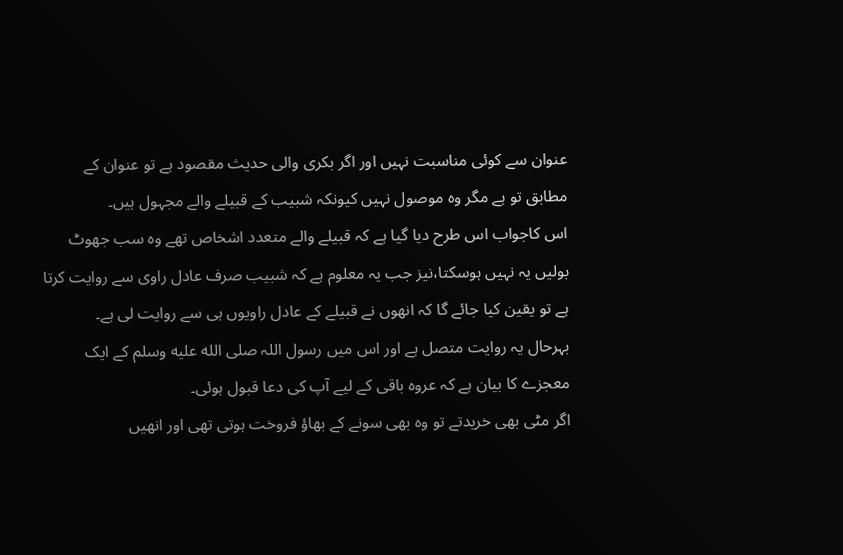عنوان سے کوئی مناسبت نہیں اور اگر بکری والی حدیث مقصود ہے تو عنوان کے مطابق تو ہے مگر وہ موصول نہیں کیونکہ شبیب کے قبیلے والے مجہول ہیں۔
اس کاجواب اس طرح دیا گیا ہے کہ قبیلے والے متعدد اشخاص تھے وہ سب جھوٹ بولیں یہ نہیں ہوسکتا،نیز جب یہ معلوم ہے کہ شبیب صرف عادل راوی سے روایت کرتا ہے تو یقین کیا جائے گا کہ انھوں نے قبیلے کے عادل راویوں ہی سے روایت لی ہے۔
بہرحال یہ روایت متصل ہے اور اس میں رسول اللہ صلى الله عليه وسلم کے ایک معجزے کا بیان ہے کہ عروہ باقی کے لیے آپ کی دعا قبول ہوئی۔
اگر مٹی بھی خریدتے تو وہ بھی سونے کے بھاؤ فروخت ہوتی تھی اور انھیں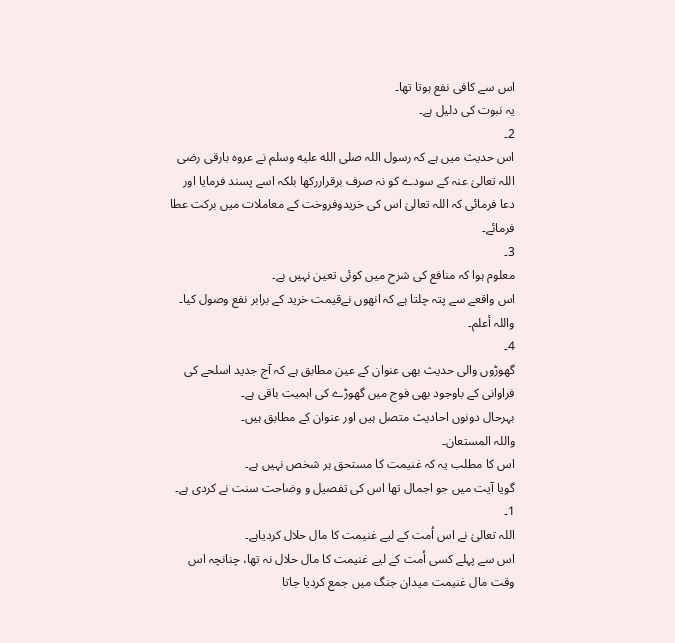اس سے کافی نفع ہوتا تھا۔
یہ نبوت کی دلیل ہے۔
2۔
اس حدیث میں ہے کہ رسول اللہ صلى الله عليه وسلم نے عروہ بارقی رضی اللہ تعالیٰ عنہ کے سودے کو نہ صرف برقراررکھا بلکہ اسے پسند فرمایا اور دعا فرمائی کہ اللہ تعالیٰ اس کی خریدوفروخت کے معاملات میں برکت عطا فرمائے۔
3۔
معلوم ہوا کہ منافع کی شرح میں کوئی تعین نہیں ہے۔
اس واقعے سے پتہ چلتا ہے کہ انھوں نےقیمت خرید کے برابر نفع وصول کیا۔
واللہ أعلم۔
4۔
گھوڑوں والی حدیث بھی عنوان کے عین مطابق ہے کہ آج جدید اسلحے کی فراوانی کے باوجود بھی فوج میں گھوڑے کی اہمیت باقی ہے۔
بہرحال دونوں احادیث متصل ہیں اور عنوان کے مطابق ہیں۔
واللہ المستعان۔
اس کا مطلب یہ کہ غنیمت کا مستحق ہر شخص نہیں ہے۔
گویا آیت میں جو اجمال تھا اس کی تفصیل و وضاحت سنت نے کردی ہے۔
1۔
اللہ تعالیٰ نے اس اُمت کے لیے غنیمت کا مال حلال کردیاہے۔
اس سے پہلے کسی اُمت کے لیے غنیمت کا مال حلال نہ تھا، چنانچہ اس وقت مال غنیمت میدان جنگ میں جمع کردیا جاتا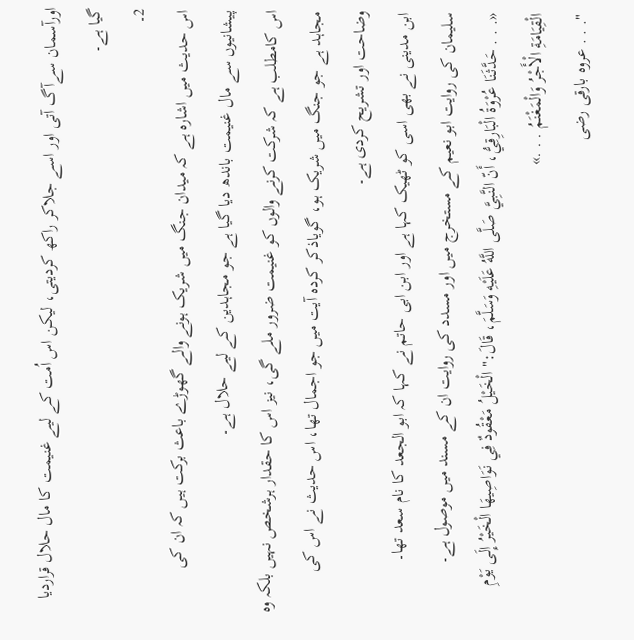اورآسمان سےآگ آتی اور اسے جلاکر راکھ کردیتی، لیکن اس اُمت کے لیے غنیمت کا مال حلال قراردیا گیا ہے۔
2۔
اس حدیث میں اشارہ ہے کہ میدان جنگ میں شریک ہونے والے گھوڑے باعث برکت ہیں کہ ان کی پیشانیوں سے مال غنیمت باندھ دیا گیا ہے جو مجاہدین کے لیے حلال ہے۔
اس کامطلب ہے کہ شرکت کرنے والوں کو غنیمت ضرور ملے گی، نیز اس کا حقدار ہرشخص نہیں بلکہ وہ مجاہد ہے جو جنگ میں شریک ہو، گویاذکر کردہ آیت میں جو اجمال تھا، اس حدیث نے اس کی وضاحت اور تشریح کردی ہے۔
ابن مدینی نے بھی اسی کو ٹھیک کہا ہے اور ابن ابی حاتم نے کہا کہ ابو الجعد کا نام سعد تھا۔
سلیمان کی روایت ابو نعیم کے مستخرج میں اور مسدد کی روایت ان کے مسند میں موصول ہے۔
«. . . حَدَّثَنَا عُرْوَةُ الْبَارِقِيُّ، أَنّ النَّبِيَّ صَلَّى اللَّهُ عَلَيْهِ وَسَلَّمَ، قَالَ:" الْخَيْلُ مَعْقُودٌ فِي نَوَاصِيهَا الْخَيْرُ إِلَى يَوْمِ الْقِيَامَةِ الْأَجْرُ وَالْمَغْنَمُ . . .»
". . . عروہ بارقی رضی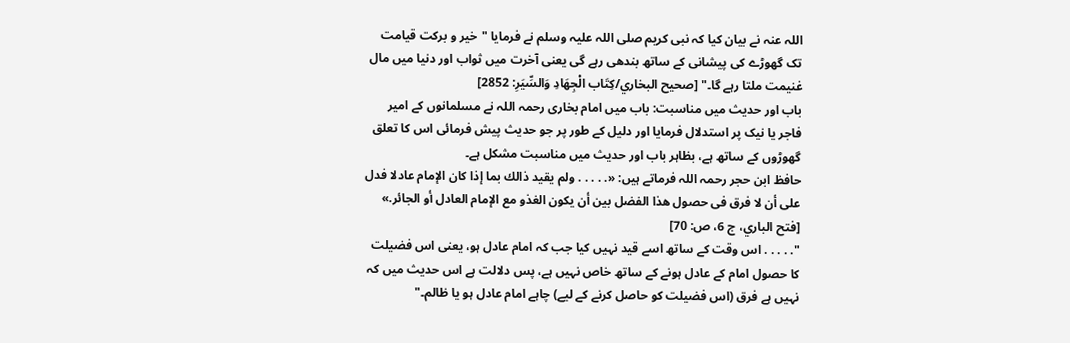اللہ عنہ نے بیان کیا کہ نبی کریم صلی اللہ علیہ وسلم نے فرمایا "خیر و برکت قیامت تک گھوڑے کی پیشانی کے ساتھ بندھی رہے گی یعنی آخرت میں ثواب اور دنیا میں مال غنیمت ملتا رہے گا۔" [صحيح البخاري/كِتَاب الْجِهَادِ وَالسِّيَرِ: 2852]
باب اور حدیث میں مناسبت: باب میں امام بخاری رحمہ اللہ نے مسلمانوں کے امیر فاجر یا نیک پر استدلال فرمایا اور دلیل کے طور پر جو حدیث پیش فرمائی اس کا تعلق گھوڑوں کے ساتھ ہے، بظاہر باب اور حدیث میں مناسبت مشکل ہے۔
حافظ ابن حجر رحمہ اللہ فرماتے ہیں: «. . . . . ولم يقيد ذالك بما إذا كان الإمام عادلا فدل على أن لا فرق فى حصول هذا الفضل بين أن يكون الغذو مع الإمام العادل أو الجائر.» [فتح الباري، ج 6، ص: 70]
". . . . . اس وقت کے ساتھ اسے قید نہیں کیا جب کہ امام عادل ہو، یعنی اس فضیلت کا حصول امام کے عادل ہونے کے ساتھ خاص نہیں ہے، پس دلالت ہے اس حدیث میں کہ نہیں ہے فرق (اس فضیلت کو حاصل کرنے کے لیے) چاہے امام عادل ہو یا ظالم۔"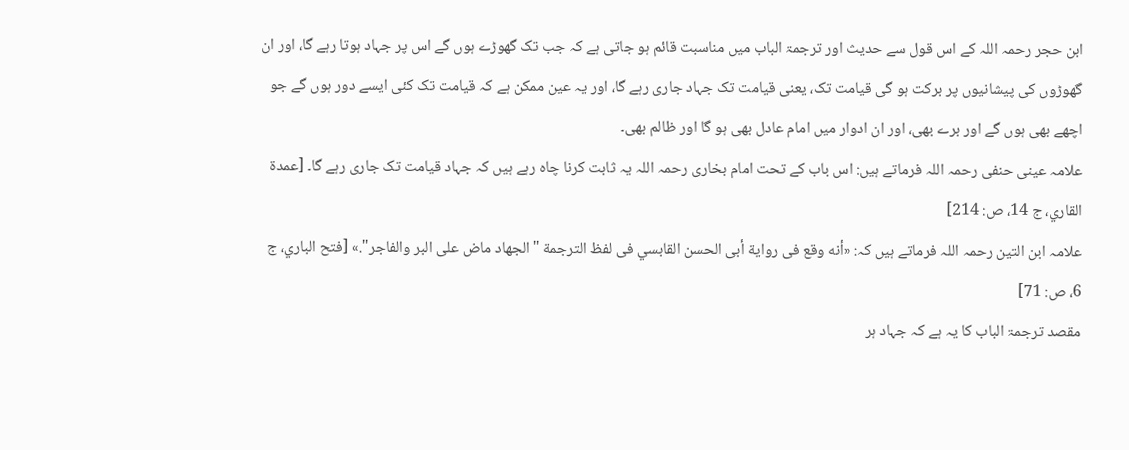ابن حجر رحمہ اللہ کے اس قول سے حدیث اور ترجمۃ الباب میں مناسبت قائم ہو جاتی ہے کہ جب تک گھوڑے ہوں گے اس پر جہاد ہوتا رہے گا، اور ان گھوڑوں کی پیشانیوں پر برکت ہو گی قیامت تک، یعنی قیامت تک جہاد جاری رہے گا، اور یہ عین ممکن ہے کہ قیامت تک کئی ایسے دور ہوں گے جو اچھے بھی ہوں گے اور برے بھی، اور ان ادوار میں امام عادل بھی ہو گا اور ظالم بھی۔
علامہ عینی حنفی رحمہ اللہ فرماتے ہیں: اس باب کے تحت امام بخاری رحمہ اللہ یہ ثابت کرنا چاہ رہے ہیں کہ جہاد قیامت تک جاری رہے گا۔ [عمدة القاري، ج 14، ص: 214]
علامہ ابن التین رحمہ اللہ فرماتے ہیں کہ: «أنه وقع فى رواية أبى الحسن القابسي فى لفظ الترجمة "الجهاد ماض على البر والفاجر".» [فتح الباري، ج 6، ص: 71]
مقصد ترجمۃ الباب کا یہ ہے کہ جہاد ہر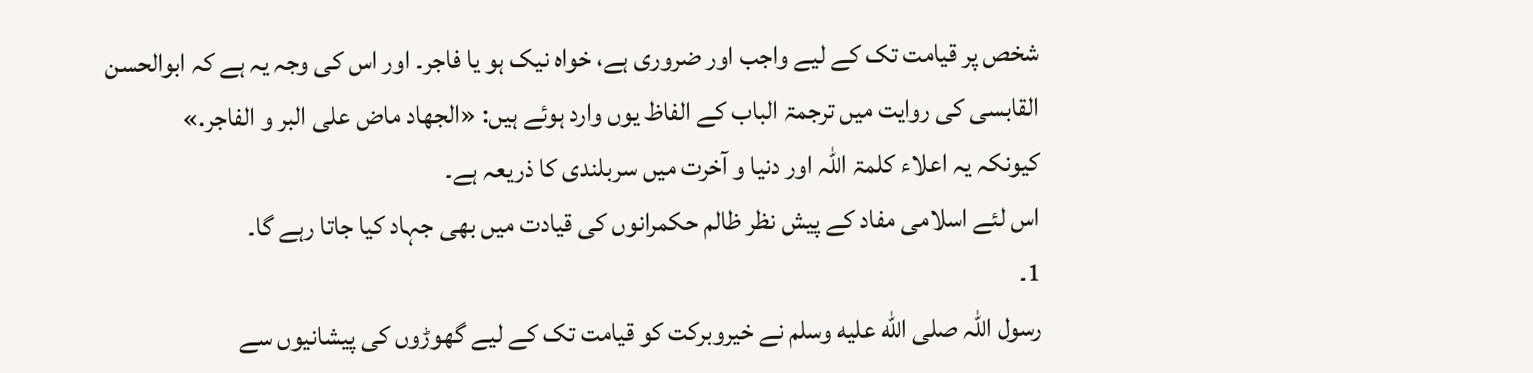شخص پر قیامت تک کے لیے واجب اور ضروری ہے، خواہ نیک ہو یا فاجر۔ اور اس کی وجہ یہ ہے کہ ابوالحسن القابسی کی روایت میں ترجمۃ الباب کے الفاظ یوں وارد ہوئے ہیں: «الجهاد ماض على البر و الفاجر.»
کیونکہ یہ اعلاء کلمۃ اللہ اور دنیا و آخرت میں سربلندی کا ذریعہ ہے۔
اس لئے اسلامی مفاد کے پیش نظر ظالم حکمرانوں کی قیادت میں بھی جہاد کیا جاتا رہے گا۔
1۔
رسول اللہ صلى الله عليه وسلم نے خیروبرکت کو قیامت تک کے لیے گھوڑوں کی پیشانیوں سے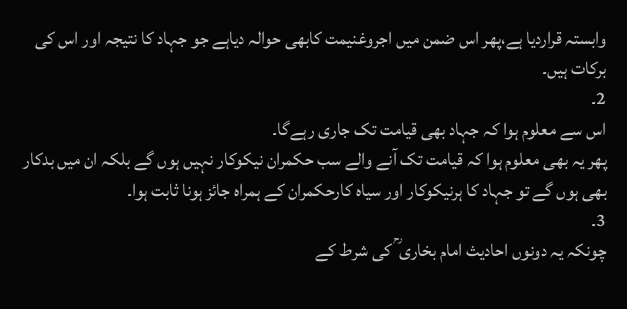وابستہ قراردیا ہے،پھر اس ضمن میں اجروغنیمت کابھی حوالہ دیاہے جو جہاد کا نتیجہ اور اس کی برکات ہیں۔
2۔
اس سے معلوم ہوا کہ جہاد بھی قیامت تک جاری رہےگا۔
پھر یہ بھی معلوم ہوا کہ قیامت تک آنے والے سب حکمران نیکوکار نہیں ہوں گے بلکہ ان میں بدکار بھی ہوں گے تو جہاد کا ہرنیکوکار اور سیاہ کارحکمران کے ہمراہ جائز ہونا ثابت ہوا۔
3۔
چونکہ یہ دونوں احادیث امام بخاری ؒ کی شرط کے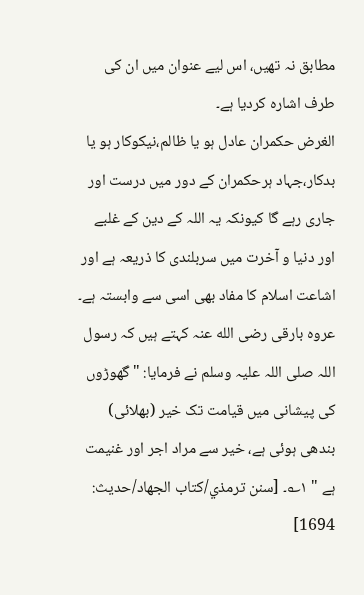مطابق نہ تھیں، اس لیے عنوان میں ان کی طرف اشارہ کردیا ہے۔
الغرض حکمران عادل ہو یا ظالم،نیکوکار ہو یا بدکار،جہاد ہرحکمران کے دور میں درست اور جاری رہے گا کیونکہ یہ اللہ کے دین کے غلبے اور دنیا و آخرت میں سربلندی کا ذریعہ ہے اور اشاعت اسلام کا مفاد بھی اسی سے وابستہ ہے۔
عروہ بارقی رضی الله عنہ کہتے ہیں کہ رسول اللہ صلی اللہ علیہ وسلم نے فرمایا: " گھوڑوں کی پیشانی میں قیامت تک خیر (بھلائی) بندھی ہوئی ہے، خیر سے مراد اجر اور غنیمت ہے " ۱؎۔ [سنن ترمذي/كتاب الجهاد/حدیث: 1694]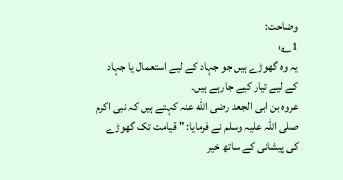وضاحت:
1؎:
یہ وہ گھوڑے ہیں جو جہاد کے لیے استعمال یا جہاد کے لیے تیار کیے جارہے ہیں۔
عروہ بن ابی الجعد رضی الله عنہ کہتے ہیں کہ نبی اکرم صلی اللہ علیہ وسلم نے فرمایا: " قیامت تک گھوڑے کی پیشانی کے ساتھ خیر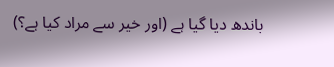باندھ دیا گیا ہے (اور خیر سے مراد کیا ہے؟)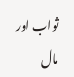ثواب اور مال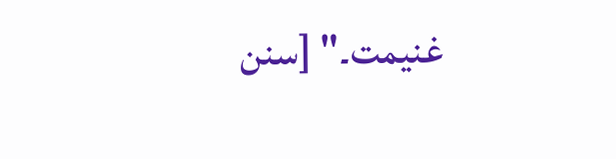غنیمت۔" [سنن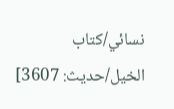نسائي/كتاب الخيل/حدیث: 3607]